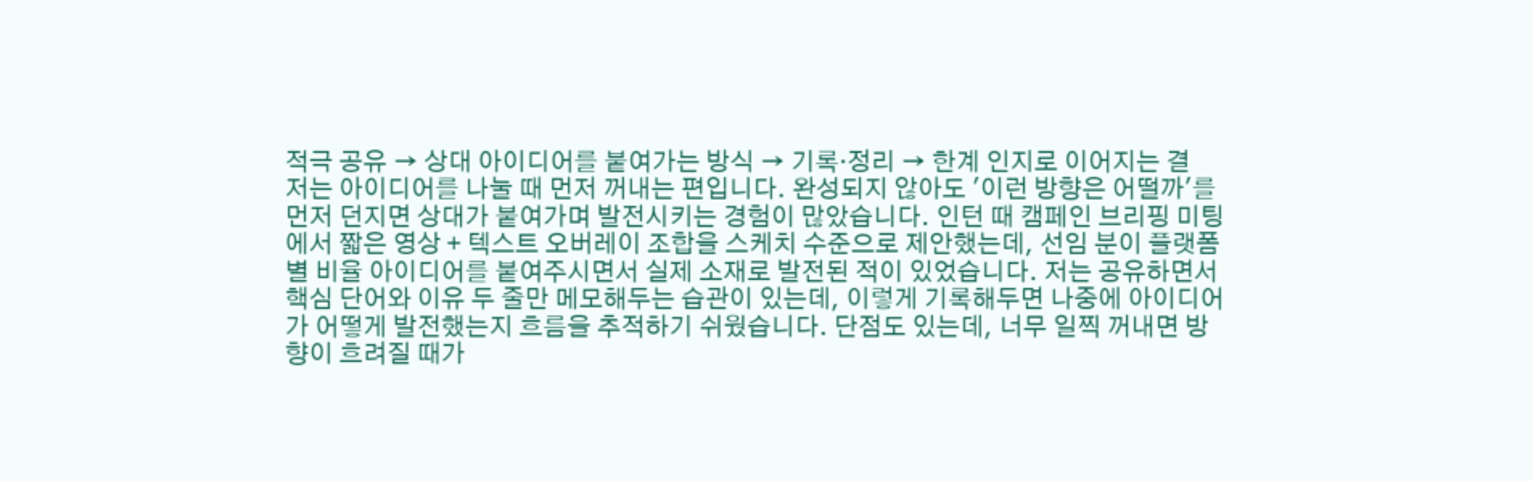적극 공유 → 상대 아이디어를 붙여가는 방식 → 기록·정리 → 한계 인지로 이어지는 결
저는 아이디어를 나눌 때 먼저 꺼내는 편입니다. 완성되지 않아도 '이런 방향은 어떨까'를 먼저 던지면 상대가 붙여가며 발전시키는 경험이 많았습니다. 인턴 때 캠페인 브리핑 미팅에서 짧은 영상 + 텍스트 오버레이 조합을 스케치 수준으로 제안했는데, 선임 분이 플랫폼별 비율 아이디어를 붙여주시면서 실제 소재로 발전된 적이 있었습니다. 저는 공유하면서 핵심 단어와 이유 두 줄만 메모해두는 습관이 있는데, 이렇게 기록해두면 나중에 아이디어가 어떻게 발전했는지 흐름을 추적하기 쉬웠습니다. 단점도 있는데, 너무 일찍 꺼내면 방향이 흐려질 때가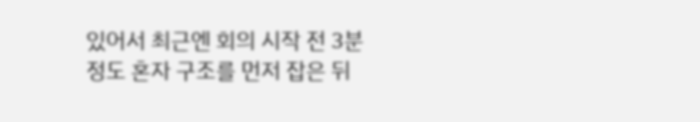있어서 최근엔 회의 시작 전 3분 정도 혼자 구조를 먼저 잡은 뒤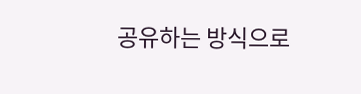공유하는 방식으로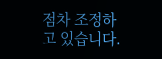점차 조정하고 있습니다.